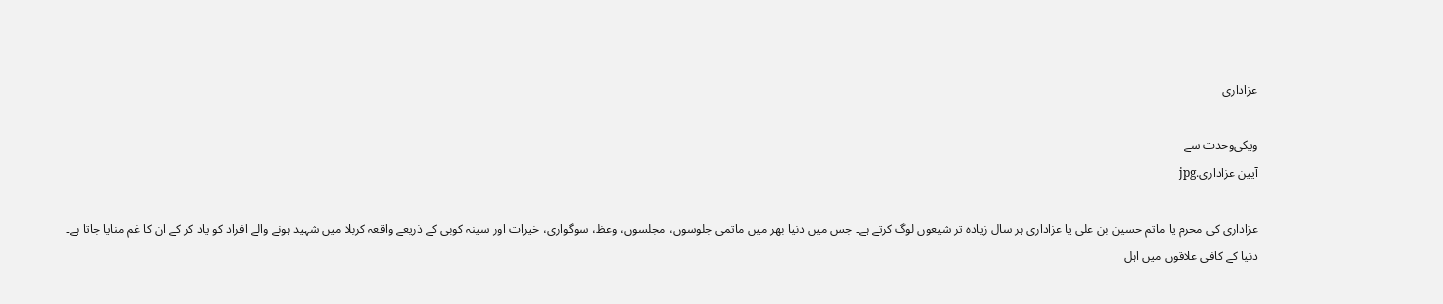عزاداری

ویکی‌وحدت سے
آیین عزاداری.jpg

عزاداری کی محرم یا ماتم حسین بن علی یا عزاداری ہر سال زیادہ تر شیعوں لوگ کرتے ہے۔ جس میں دنیا بھر میں ماتمی جلوسوں، مجلسوں، وعظ، سوگواری، خیرات اور سینہ کوبی کے ذریعے واقعہ کربلا میں شہید ہونے والے افراد کو یاد کر کے ان کا غم منایا جاتا ہے۔ دنیا کے کافی علاقوں میں اہل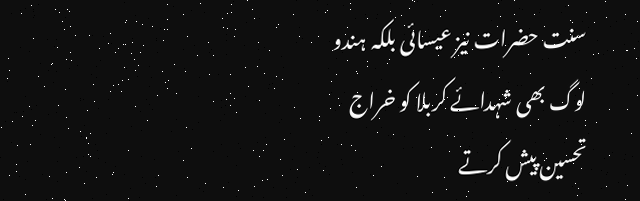سنت حضرات نیز عیسائی بلکہ ہندو لوگ بھی شہدائے کربلا کو خراج تحسین پیش کرتے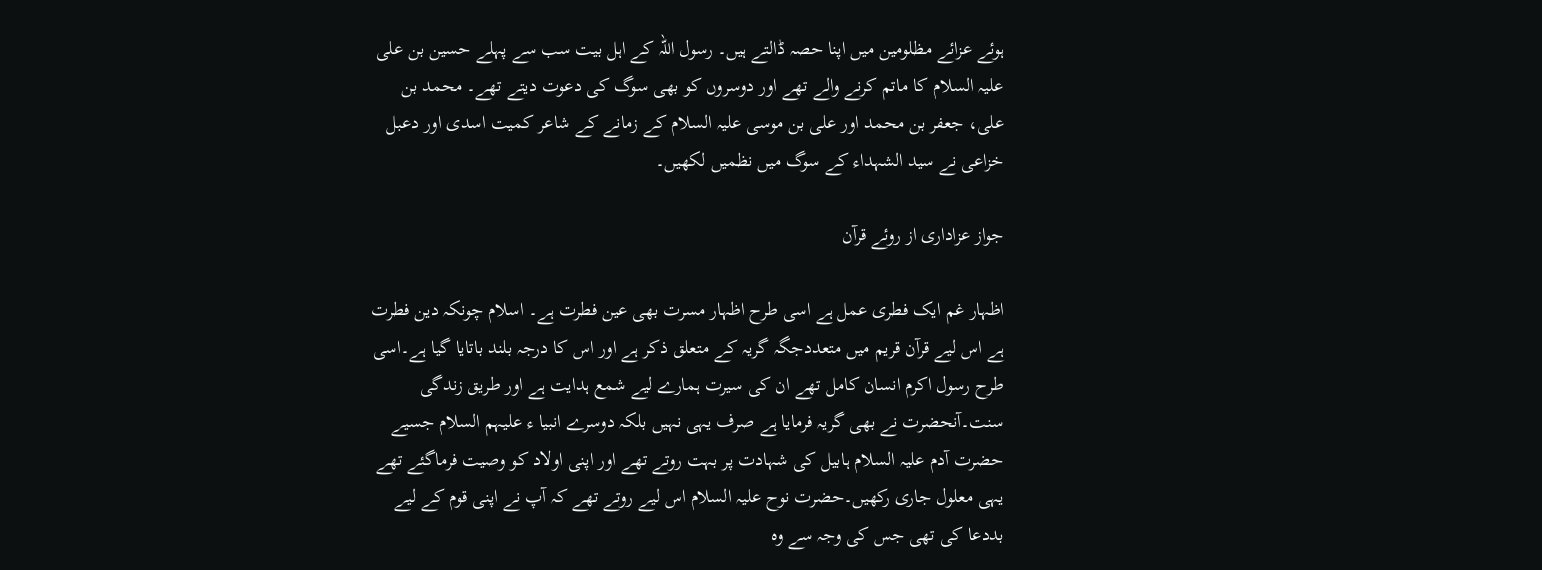ہوئے عزائے مظلومین میں اپنا حصہ ڈالتے ہیں۔ رسول اللہ کے اہل بیت سب سے پہلے حسین بن علی علیہ السلام کا ماتم کرنے والے تھے اور دوسروں کو بھی سوگ کی دعوت دیتے تھے۔ محمد بن علی، جعفر بن محمد اور علی بن موسی علیہ السلام کے زمانے کے شاعر کمیت اسدی اور دعبل خزاعی نے سید الشہداء کے سوگ میں نظمیں لکھیں۔

جواز عزاداری از روئے قرآن

اظہار غم ایک فطری عمل ہے اسی طرح اظہار مسرت بھی عین فطرت ہے۔ اسلام چونکہ دین فطرت ہے اس لیے قرآن قریم میں متعددجگہ گریہ کے متعلق ذکر ہے اور اس کا درجہ بلند باتایا گیا ہے۔اسی طرح رسول اکرم انسان کامل تھے ان کی سیرت ہمارے لیے شمع ہدایت ہے اور طریق زندگی سنت۔آنحضرت نے بھی گریہ فرمایا ہے صرف یہی نہیں بلکہ دوسرے انبیا ء علیہم السلام جسیے حضرت آدم علیہ السلام ہابیل کی شہادت پر بہت روتے تھے اور اپنی اولاد کو وصیت فرماگئے تھے یہی معلول جاری رکھیں۔حضرت نوح علیہ السلام اس لیے روتے تھے کہ آپ نے اپنی قوم کے لیے بددعا کی تھی جس کی وجہ سے وہ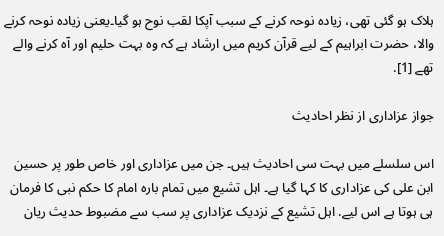ہلاک ہو گئی تھی، زیادہ نوحہ کرنے کے سبب آپکا لقب نوح ہو گیا۔یعنی زیادہ نوحہ کرنے والا، حضرت ابراہیم کے لیے قرآن کریم میں ارشاد ہے کہ وہ بہت حلیم اور آہ کرنے والے تھے [1].

جواز عزاداری از نظر احادیث

اس سلسلے میں بہت سی احادیث ہیں۔ جن میں عزاداری اور خاص طور پر حسین ابن علی کی عزاداری کا کہا گیا ہے۔ اہل تشیع میں تمام بارہ امام کا حکم نبی کا فرمان ہی ہوتا ہے اس لیے. اہل تشیع کے نزدیک عزاداری پر سب سے مضبوط حدیث ریان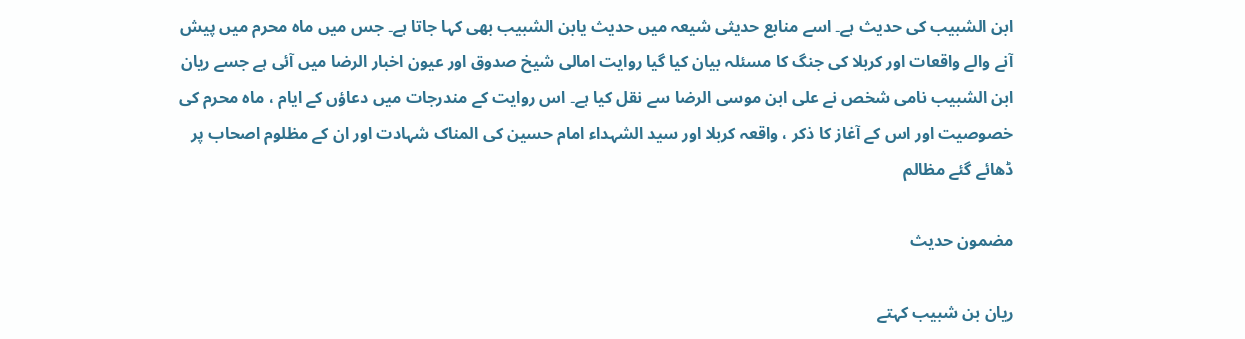ابن الشبیب کی حدیث ہے۔ اسے منابع حدیثی شیعہ میں حدیث یابن الشبیب بھی کہا جاتا ہے۔ جس میں ماہ محرم میں پیش آنے والے واقعات اور کربلا کی جنگ کا مسئلہ بیان کیا گیا روایت امالی شیخ صدوق اور عیون اخبار الرضا میں آئی ہے جسے ریان ابن الشبیب نامی شخص نے علی ابن موسی الرضا سے نقل کیا ہے۔ اس روایت کے مندرجات میں دعاؤں کے ایام ، ماہ محرم کی خصوصیت اور اس کے آغاز کا ذکر ، واقعہ کربلا اور سید الشہداء امام حسین کی المناک شہادت اور ان کے مظلوم اصحاب پر ڈھائے گئے مظالم

مضمون حدیث

ریان بن شبیب کہتے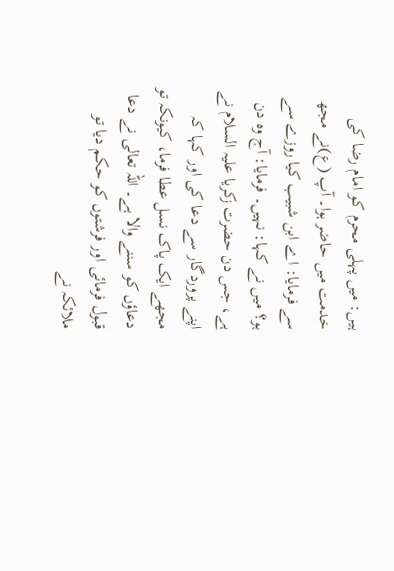ہیں: میں پہلی محرم کو امام رضا کی خدمت میں حاضر ہوا۔ آپ (ع)نے مجھ سے فرمایا: اے ابن شبیب کیا روزے سے ہو؟ میں نے کہا: نہیں۔ فرمایا: آج وہ دن ہے، جس دن حضرت زکریا علیہ السلام نے اپنے پروردگار سے دعا کی اور کہا کہ مجھے ایک پاک نسل عطا فرما، کیونکہ تو دعاؤں کو سننے والا ہے۔ اللہ تعالی نے دعا قبول فرمائی اور فرشتوں کو حکم دیا تو ملائکہ نے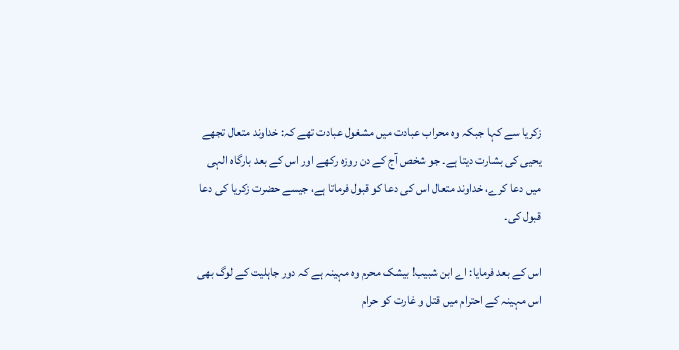زکریا سے کہا جبکہ وہ محراب عبادت میں مشغول عبادت تھے کہ: خداوند متعال تجھے یحیی کی بشارت دیتا ہے۔ جو شخص آج کے دن روزہ رکھے اور اس کے بعد بارگاہ الہی میں دعا کرے، خداوند متعال اس کی دعا کو قبول فرماتا ہے، جیسے حضرت زکریا کی دعا قبول کی۔

اس کے بعد فرمایا: اے ابن شبیب! بیشک محرم وہ مہینہ ہے کہ دور جاہلیت کے لوگ بھی اس مہینہ کے احترام میں قتل و غارت کو حرام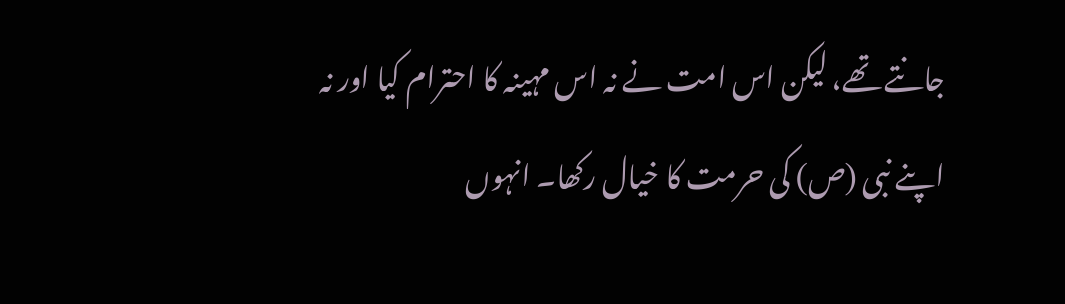جانتے تھے، لیکن اس امت نے نہ اس مہینہ کا احترام کیا اور نہ اپنے نبی (ص) کی حرمت کا خیال رکھا۔ انہوں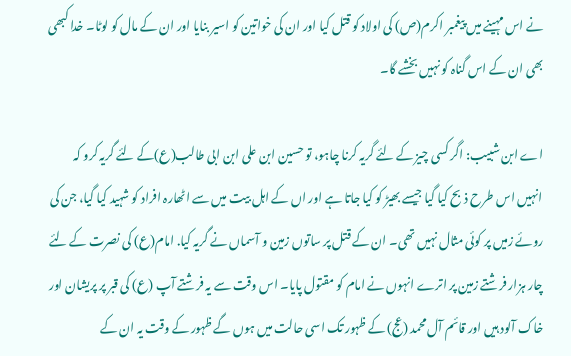نے اس مہینے میں پیغمبر اکرم(ص) کی اولاد کو قتل کیا اور ان کی خواتین کو اسیر بنایا اور ان کے مال کو لوٹا۔ خدا کبھی بھی ان کے اس گناہ کو نہیں بخشے گا۔

اے ابن شبیب: اگر کسی چیز کے لئے گریہ کرنا چاہو، تو حسین ابن علی ابن ابی طالب(ع)کے لئے گریہ کرو کہ انہیں اس طرح ذبح کیا گیا جیسے بھیڑ کو کیا جاتا ہے اور اں کے اہل بیت میں سے اٹھارہ افراد کو شہید کیا گیا، جن کی روئے زمیں پر کوئی مثال نہیں تھی۔ ان کے قتل پر ساتوں زمین و آسماں نے گریہ کیا. امام(ع) کی نصرت کے لئے چار ہزار فرشتے زمین پر اترے انہوں نے امام کو مقتول پایا۔ اس وقت سے یہ فرشتے آپ (ع) کی قبر پر پریشان اور خاک آلود ہیں اور قائم آل محمد (عج) کے ظہور تک اسی حالت میں ہوں گے ظہور کے وقت یہ ان کے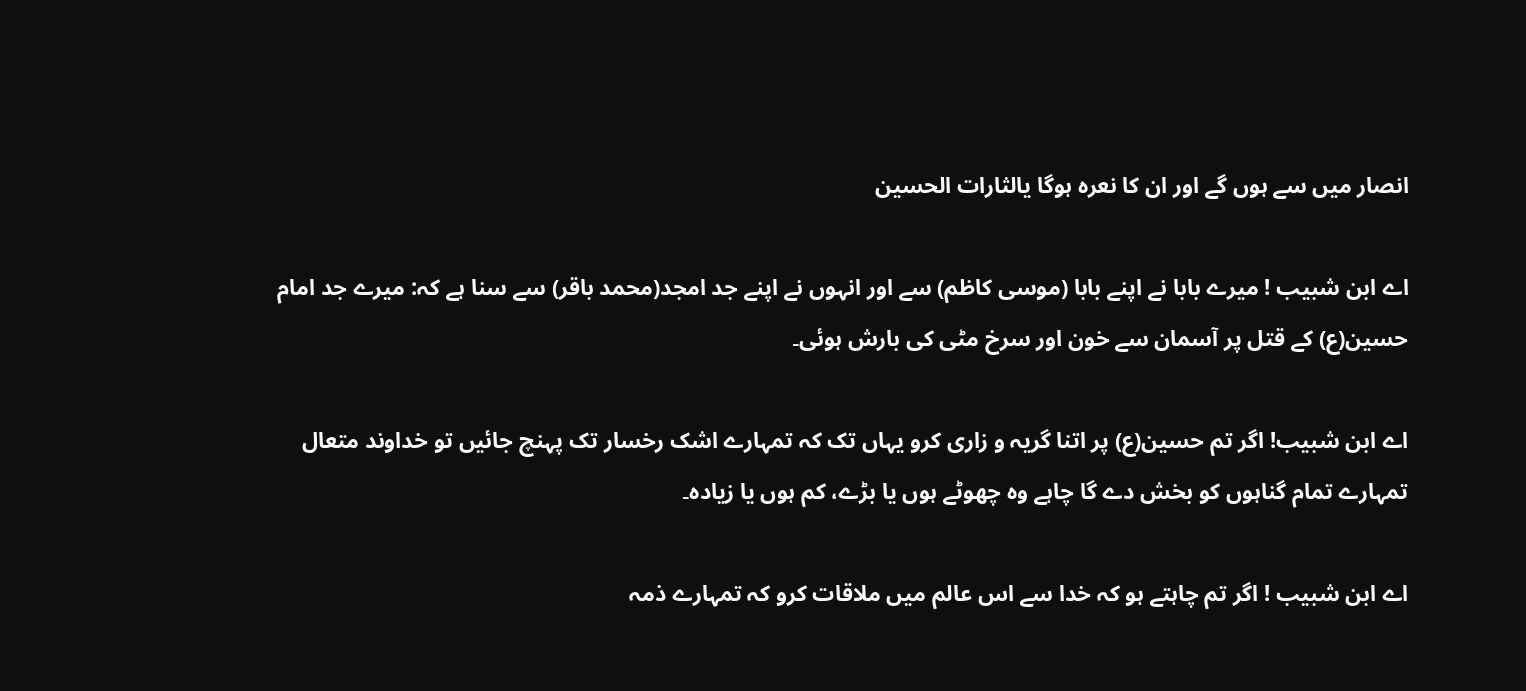انصار میں سے ہوں گے اور ان کا نعرہ ہوگا یالثارات الحسین

اے ابن شبیب ! میرے بابا نے اپنے بابا (موسی کاظم) سے اور انہوں نے اپنے جد امجد(محمد باقر) سے سنا ہے کہ: میرے جد امام حسین(ع) کے قتل پر آسمان سے خون اور سرخ مٹی کی بارش ہوئی۔

اے ابن شبیب! اگر تم حسین(ع) پر اتنا گریہ و زاری کرو یہاں تک کہ تمہارے اشک رخسار تک پہنچ جائیں تو خداوند متعال تمہارے تمام گناہوں کو بخش دے گا چاہے وہ چھوٹے ہوں یا بڑے، کم ہوں یا زیادہ۔

اے ابن شبیب ! اگر تم چاہتے ہو کہ خدا سے اس عالم میں ملاقات کرو کہ تمہارے ذمہ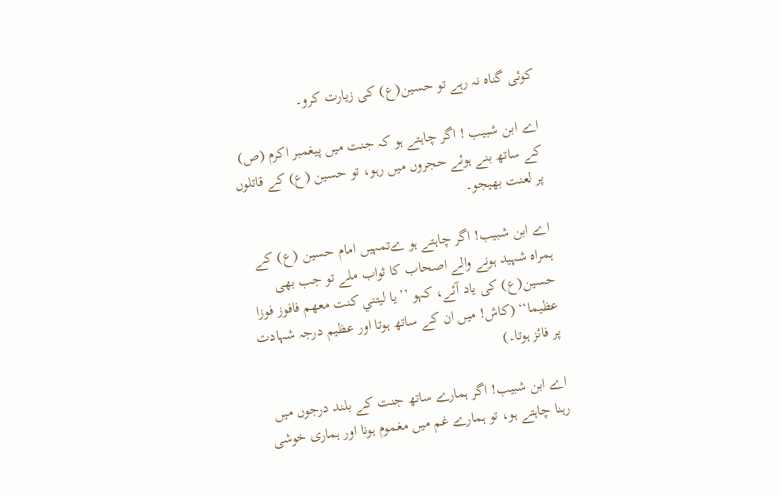کوئی گناہ نہ رہے تو حسین(ع) کی زیارت کرو۔

اے ابن شبیب ! اگر چاہتے ہو کہ جنت میں پیغمبر اکرم (ص) کے ساتھ بنے ہوئے حجروں میں رہو، تو حسین (ع) کے قاتلوں پر لعنت بھیجو۔

اے ابن شبیب! اگر چاہتے ہو ےتمہیں امام حسین (ع) کے ہمراہ شہید ہونے والے اصحاب کا ثواب ملے تو جب بھی حسین(ع) کی یاد آئے، کہو ’’يا ليتني كنت معهم فافوز فوزا عظيما‘‘ (کاش! میں ان کے ساتھ ہوتا اور عظیم درجہ شہادت پر فائز ہوتا۔)

اے ابن شبیب! اگر ہمارے ساتھ جنت کے بلند درجوں میں رہنا چاہتے ہو، تو ہمارے غم میں مغموم ہونا اور ہماری خوشی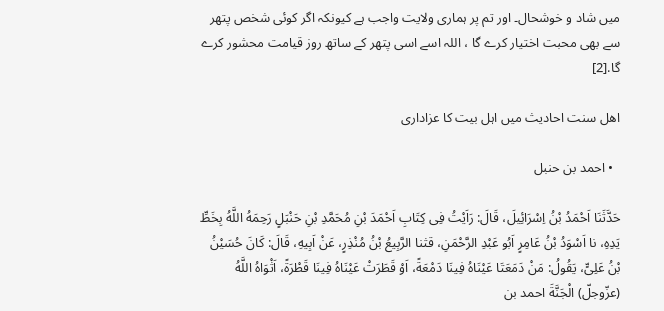میں شاد و خوشحال۔ اور تم پر ہماری ولایت واجب ہے کیونکہ اگر کوئی شخص پتھر سے بھی محبت اختیار کرے گا ، اللہ اسے اسی پتھر کے ساتھ روز قیامت محشور کرے گا.[2]

اهل سنت احادیث میں اہل بیت کا عزاداری

  • احمد بن حنبل

حَدَّثَنَا اَحْمَدُ بْنُ اِسْرَائِیلَ، قَالَ: رَاَیْتُ فِی کِتَابِ اَحْمَدَ بْنِ مُحَمَّدِ بْنِ حَنْبَلٍ رَحِمَهُ اللَّهُ بِخَطِّ یَدِهِ، نا اَسْوَدُ بْنُ عَامِرٍ اَبُو عَبْدِ الرَّحْمَنِ، قثنا الرَّبِیعُ بْنُ مُنْذِرٍ، عَنْ اَبِیهِ، قَالَ: کَانَ حُسَیْنُ بْنُ عَلِیٍّ، یَقُولُ: مَنْ دَمَعَتَا عَیْنَاهُ فِینَا دَمْعَةً، اَوْ قَطَرَتْ عَیْنَاهُ فِینَا قَطْرَةً، اَثْوَاهُ اللَّهُ (عزّوجلّ) الْجَنَّةَ احمد بن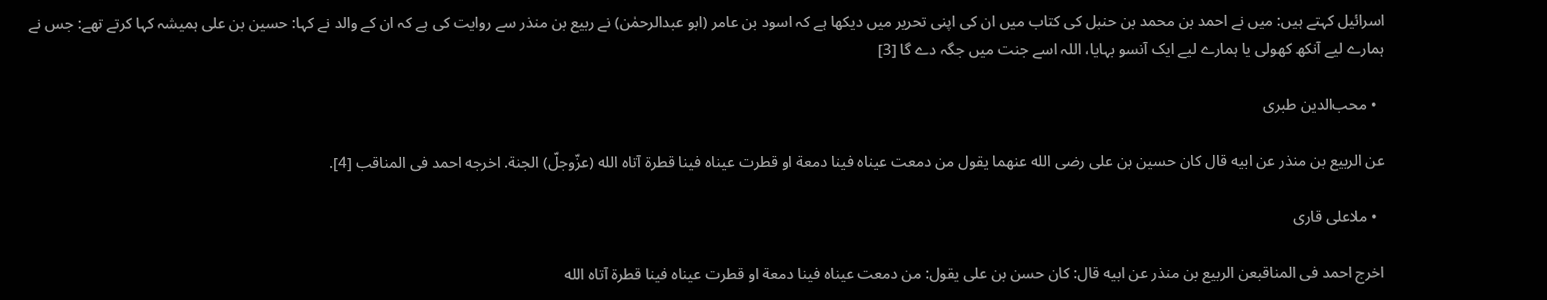اسرائیل کہتے ہیں: میں نے احمد بن محمد بن حنبل کی کتاب میں ان کی اپنی تحریر میں دیکھا ہے کہ اسود بن عامر (ابو عبدالرحمٰن) نے ربیع بن منذر سے روایت کی ہے کہ ان کے والد نے کہا: حسین بن علی ہمیشہ کہا کرتے تھے: جس نے ہمارے لیے آنکھ کھولی یا ہمارے لیے ایک آنسو بہایا، اللہ اسے جنت میں جگہ دے گا [3]

  • محب‌الدین طبری

عن الربیع بن منذر عن ابیه قال کان حسین بن علی رضی الله عنهما یقول من دمعت عیناه فینا دمعة او قطرت عیناه فینا قطرة آتاه الله (عزّوجلّ) الجنة. اخرجه احمد فی المناقب [4].

  • ملاعلی قاری

اخرج احمد فی المناقبعن الربیع بن منذر عن ابیه قال: کان حسن بن علی یقول: من دمعت عیناه فینا دمعة او قطرت عیناه فینا قطرة آتاه الله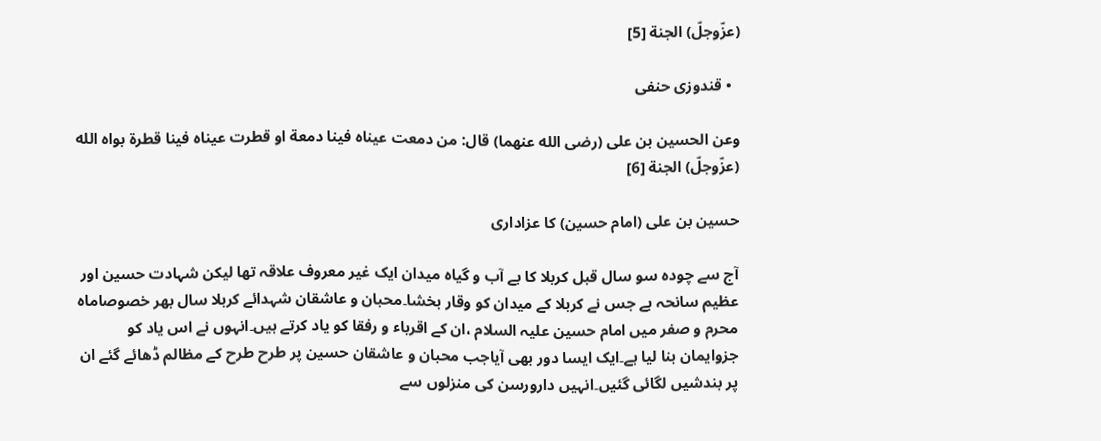(عزّوجلّ) الجنة [5]

  • قندوزی حنفی

وعن الحسین بن علی (رضی الله عنهما) قال: من دمعت عیناه فینا دمعة او قطرت عیناه فینا قطرة بواه الله (عزّوجلّ) الجنة [6]

حسین بن علی (امام حسین) کا عزاداری

آج سے چودہ سو سال قبل کربلا کا بے آب و گیاہ میدان ایک غیر معروف علاقہ تھا لیکن شہادت حسین اور عظیم سانحہ ہے جس نے کربلا کے میدان کو وقار بخشا۔محبان و عاشقان شہدائے کربلا سال بھر خصوصاماہ محرم و صفر میں امام حسین علیہ السلام ،ان کے اقرباء و رفقا کو یاد کرتے ہیں۔انہوں نے اس یاد کو جزوایمان بنا لیا ہے۔ایک ایسا دور بھی آیاجب محبان و عاشقان حسین پر طرح طرح کے مظالم ڈھائے گئے ان پر بندشیں لگائی گئیں۔انہیں دارورسن کی منزلوں سے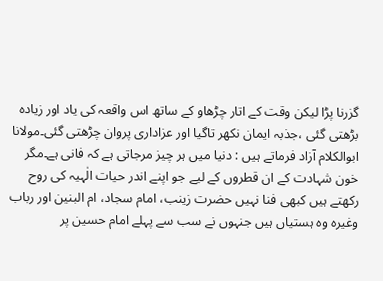گزرنا پڑا لیکن وقت کے اتار چڑھاو کے ساتھ اس واقعہ کی یاد اور زیادہ بڑھتی گئی ،جذبہ ایمان نکھر تاگیا اور عزاداری پروان چڑھتی گئی۔مولانا ابوالکلام آزاد فرماتے ہیں : دنیا میں ہر چیز مرجاتی ہے کہ فانی ہے۔مگر خون شہادت کے ان قطروں کے لیے جو اپنے اندر حیات الٰہیہ کی روح رکھتے ہیں کبھی فنا نہیں حضرت زینب، امام سجاد، ام البنین اور رباب وغیرہ وہ ہستیاں ہیں جنہوں نے سب سے پہلے امام حسین پر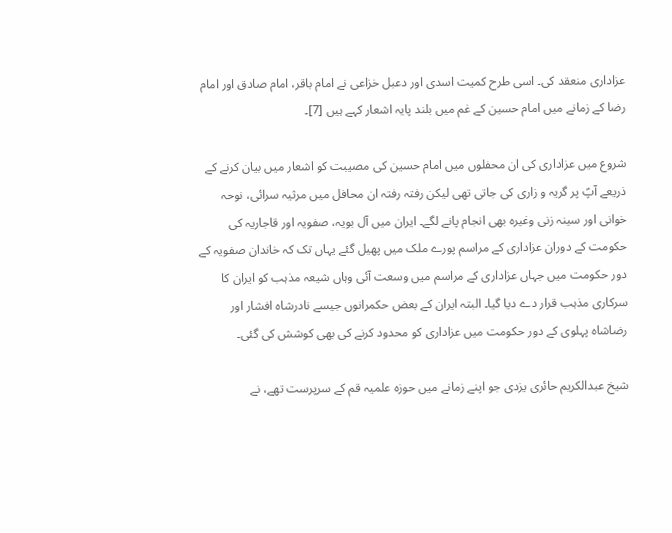عزاداری منعقد کی۔ اسی طرح کمیت اسدی اور دعبل خزاعی نے امام باقر، امام صادق اور امام رضا کے زمانے میں امام حسین کے غم میں بلند پایہ اشعار کہے ہیں [7]۔

شروع میں عزاداری کی ان محفلوں میں امام حسین کی مصیبت کو اشعار میں بیان کرنے کے ذریعے آپؑ پر گریہ و زاری کی جاتی تھی لیکن رفتہ رفتہ ان محافل میں مرثیہ سرائی، نوحہ خوانی اور سینہ زنی وغیرہ بھی انجام پانے لگے۔ ایران میں آل بویہ، صفویہ اور قاجاریہ کی حکومت کے دوران عزاداری کے مراسم پورے ملک میں پھیل گئے یہاں تک کہ خاندان صفویہ کے دور حکومت میں جہاں عزاداری کے مراسم میں وسعت آئی وہاں شیعہ مذہب کو ایران کا سرکاری مذہب قرار دے دیا گیا۔ البتہ ایران کے بعض حکمرانوں جیسے نادرشاہ افشار اور رضاشاہ پہلوی کے دور حکومت میں عزاداری کو محدود کرنے کی بھی کوشش کی گئی۔

شیخ عبدالکریم حائری یزدی جو اپنے زمانے میں حوزہ علمیہ قم کے سرپرست تھے، نے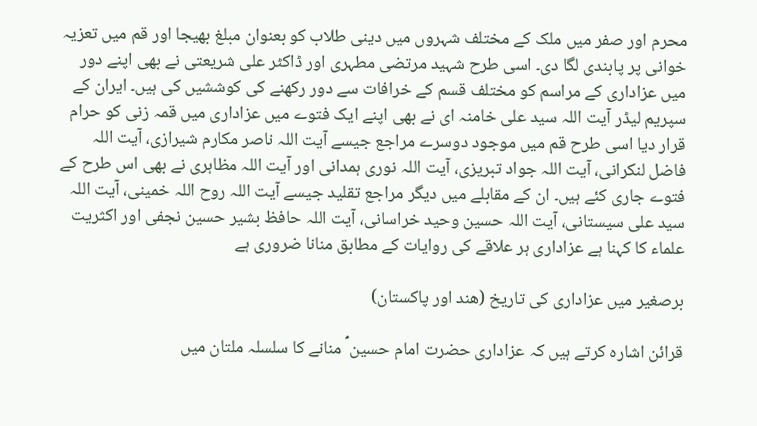محرم اور صفر میں ملک کے مختلف شہروں میں دینی طلاب کو بعنوان مبلغ بھیجا اور قم میں تعزیہ خوانی پر پابندی لگا دی۔ اسی طرح شہید مرتضی مطہری اور ڈاکٹر علی شریعتی نے بھی اپنے دور میں عزاداری کے مراسم کو مختلف قسم کے خرافات سے دور رکھنے کی کوششیں کی ہیں۔ ایران کے سپریم لیڈر آیت اللہ سید علی خامنہ ای نے بھی اپنے ایک فتوے میں عزاداری میں قمہ زنی کو حرام قرار دیا اسی طرح قم میں موجود دوسرے مراجع جیسے آیت اللہ ناصر مکارم شیرازی، آیت اللہ فاضل لنکرانی، آیت اللہ جواد تبریزی، آیت اللہ نوری ہمدانی اور آیت اللہ مظاہری نے بھی اس طرح کے فتوے جاری کئے ہیں۔ ان کے مقابلے میں دیگر مراجع تقلید جیسے آیت اللہ روح اللہ خمینی، آیت اللہ سید علی سیستانی، آیت اللہ حسین وحید خراسانی، آیت اللہ حافظ بشیر حسین نجفی اور اکثریت علماء کا کہنا ہے عزاداری ہر علاقے کی روایات کے مطابق منانا ضروری ہے

برصغیر میں عزاداری کی تاریخ (هند اور پاکستان)

قرائن اشارہ کرتے ہیں کہ عزاداری حضرت امام حسین ؑ منانے کا سلسلہ ملتان میں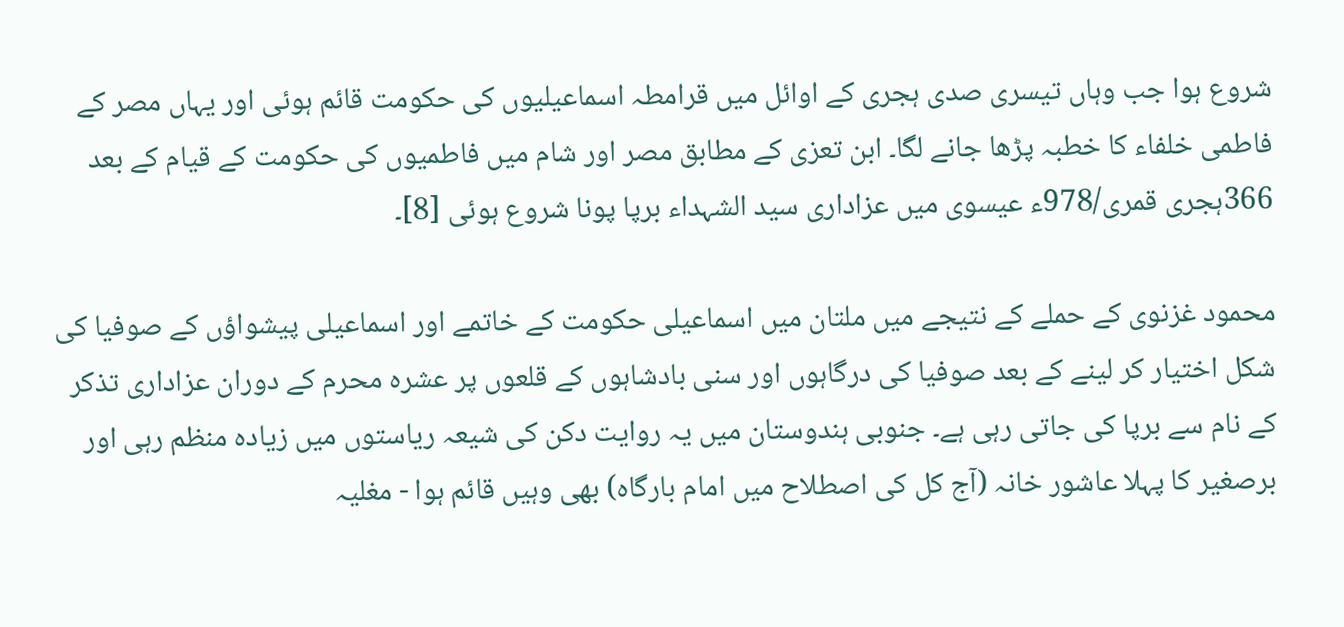شروع ہوا جب وہاں تیسری صدی ہجری کے اوائل میں قرامطہ اسماعیلیوں کی حکومت قائم ہوئی اور یہاں مصر کے فاطمی خلفاء کا خطبہ پڑھا جانے لگا۔ ابن تعزی کے مطابق مصر اور شام میں فاطمیوں کی حکومت کے قیام کے بعد 366ہجری قمری/978ء عیسوی میں عزاداری سید الشہداء برپا پونا شروع ہوئی [8]۔

محمود غزنوی کے حملے کے نتیجے میں ملتان میں اسماعیلی حکومت کے خاتمے اور اسماعیلی پیشواؤں کے صوفیا کی شکل اختیار کر لینے کے بعد صوفیا کی درگاہوں اور سنی بادشاہوں کے قلعوں پر عشرہ محرم کے دوران عزاداری تذکر کے نام سے برپا کی جاتی رہی ہے۔ جنوبی ہندوستان میں یہ روایت دکن کی شیعہ ریاستوں میں زیادہ منظم رہی اور برصغیر کا پہلا عاشور خانہ (آج کل کی اصطلاح میں امام بارگاہ) بھی وہیں قائم ہوا - مغلیہ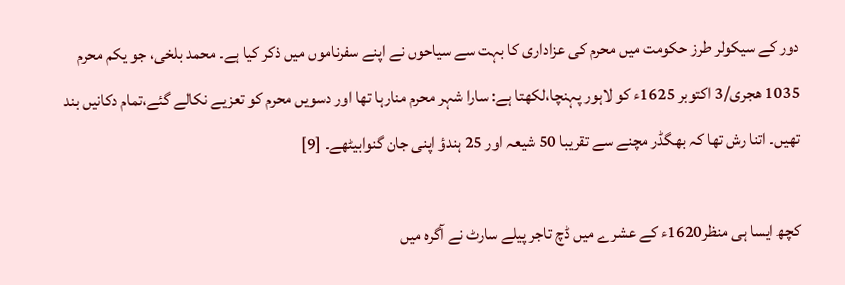دور کے سیکولر طرز حکومت میں محرم کی عزاداری کا بہت سے سیاحوں نے اپنے سفرناموں میں ذکر کیا ہے۔ محمد بلخی، جو یکم محرم 1035 ھجری/3 اکتوبر 1625ء کو لاہور پہنچا،لکھتا ہے: سارا شہر محرم منارہا تھا اور دسویں محرم کو تعزیے نکالے گئے،تمام دکانیں بند تھیں۔ اتنا رش تھا کہ بھگڈر مچنے سے تقریبا 50 شیعہ اور 25 ہندؤ اپنی جان گنوابیٹھے۔ [9]

کچھ ایسا ہی منظر1620ء کے عشرے میں ڈچ تاجر پیلے سارٹ نے آگرہ میں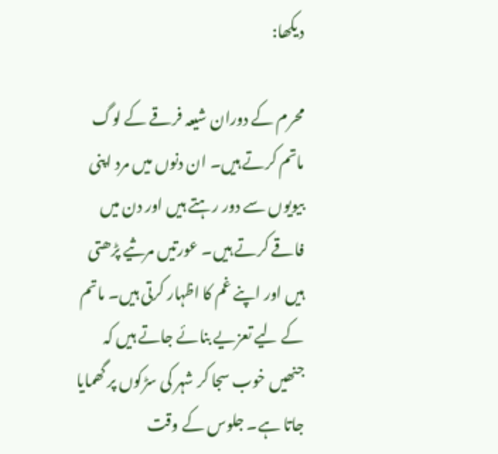دیکھا:

محرم کے دوران شیعہ فرقے کے لوگ ماتم کرتے ہیں۔ ان دنوں میں مرد اپنی بیویوں سے دور رہتے ہیں اور دن میں فاقے کرتے ہیں۔ عورتیں مرثیے پڑھتی ہیں اور اپنے غم کا اظہار کرتی ہیں۔ ماتم کے لیے تعزیے بنائے جاتے ہیں کہ جنھیں خوب سجا کر شہر کی سڑکوں پر گھمایا جاتا ہے۔ جلوس کے وقت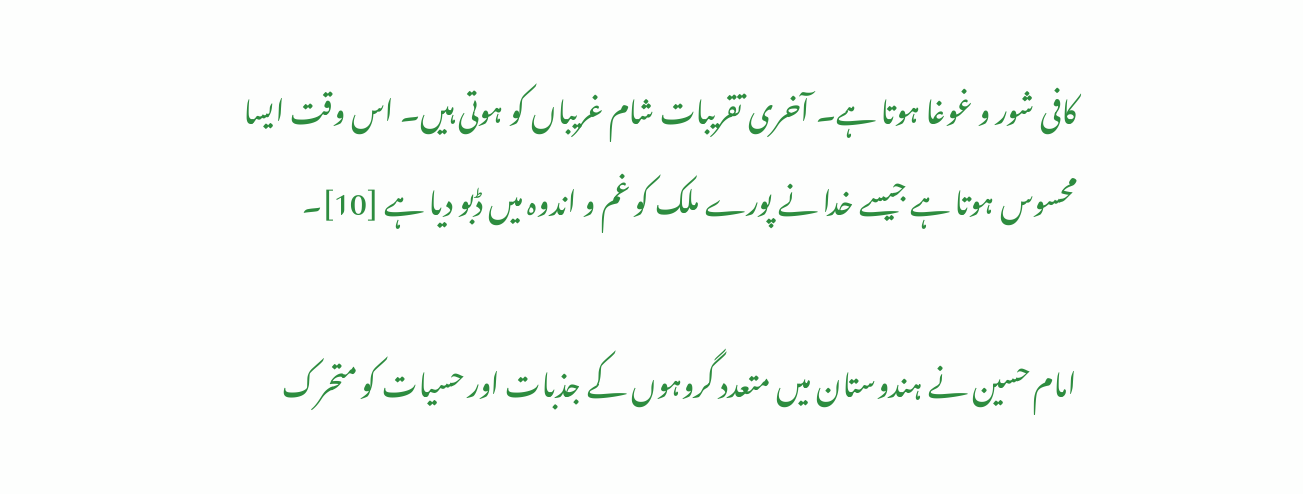کافی شور و غوغا ہوتا ہے۔ آخری تقریبات شام غریباں کو ہوتی ہیں۔ اس وقت ایسا محسوس ہوتا ہے جیسے خدا نے پورے ملک کو غم و اندوہ میں ڈبو دیا ہے [10]۔

امام حسین نے ہندوستان میں متعدد گروہوں کے جذبات اور حسیات کو متحرک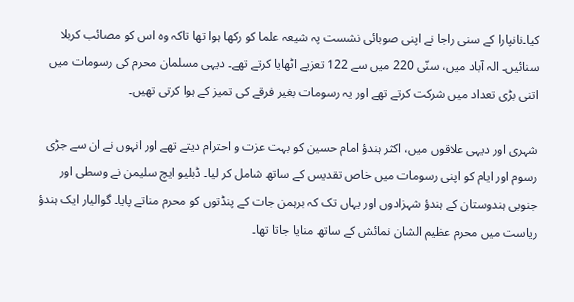کیا۔نانپارا کے سنی راجا نے اپنی صوبائی نشست پہ شیعہ علما کو رکھا ہوا تھا تاکہ وہ اس کو مصائب کربلا سنائیں۔ الہ آباد میں، سنّی 220 میں سے 122 تعزیے اٹھایا کرتے تھے۔ دیہی مسلمان محرم کی رسومات میں اتنی بڑی تعداد میں شرکت کرتے تھے اور یہ رسومات بغیر فرقے کی تمیز کے ہوا کرتی تھیں۔

شہری اور دیہی علاقوں میں، اکثر ہندؤ امام حسین کو بہت عزت و احترام دیتے تھے اور انہوں نے ان سے جڑی رسوم اور ایام کو اپنی رسومات میں خاص تقدیس کے ساتھ شامل کر لیا۔ ڈبلیو ایچ سلیمن نے وسطی اور جنوبی ہندوستان کے ہندؤ شہزادوں اور یہاں تک کہ برہمن جات کے پنڈتوں کو محرم مناتے پایا۔ گوالیار ایک ہندؤ ریاست میں محرم عظیم الشان نمائش کے ساتھ منایا جاتا تھا۔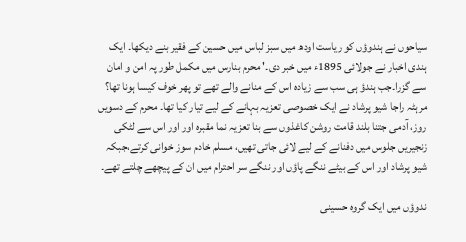سیاحوں نے ہندوؤں کو ریاست اودھ میں سبز لباس میں حسین کے فقیر بنے دیکھا۔ ایک ہندی اخبار نے جولائی 1895ء میں خبر دی۔' محرم بنارس میں مکمل طور پہ امن و امان سے گزرا۔جب ہندؤ ہی سب سے زیادہ اس کے منانے والے تھے تو پھر خوف کیسا ہونا تھا؟ مرہٹہ راجا شیو پرشاد نے ایک خصوصی تعزیہ بہانے کے لیے تیار کیا تھا۔ محرم کے دسویں روز، آدمی جتنا بلند قامت روشن کاغذوں سے بنا تعزیہ نما مقبرہ اور اور اس سے لٹکی زنجیریں جلوس میں دفنانے کے لیے لائی جاتی تھیں، مسلم خادم سوز خوانی کرتے،جبکہ شیو پرشاد اور اس کے بیٹے ننگے پاؤں اور ننگے سر احترام میں ان کے پیچھے چلتے تھے۔

ندوؤں میں ایک گروہ حسینی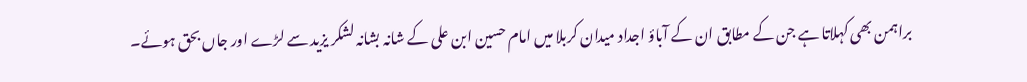براہمن بھی کہلاتا ہے جن کے مطابق ان کے آباؤ اجداد میدان کربلا میں امام حسین ابن علی کے شانہ بشانہ لشکر یزید سے لڑے اور جاں بحق ہوئے۔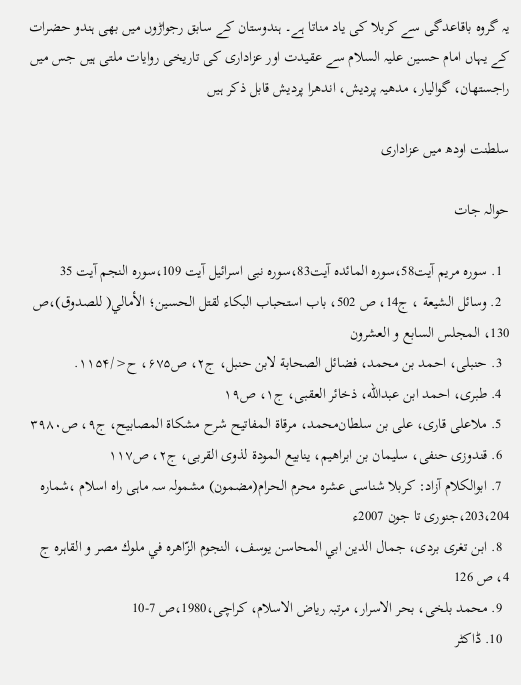یہ گروہ باقاعدگی سے کربلا کی یاد مناتا ہے۔ ہندوستان کے سابق رجواڑوں میں بھی ہندو حضرات کے یہاں امام حسین علیہ السلام سے عقیدت اور عزاداری کی تاریخی روایات ملتی ہیں جس میں راجستھان، گوالیار، مدھیہ پردیش، اندھرا پردیش قابل ذکر ہیں

سلطنت اودھ میں عزاداری

حوالہ جات

  1. سورہ مریم آیت58،سورہ المائدہ آیت83،سورہ نبی اسرائیل آیت 109،سورہ النجم آیت 35
  2. وسائل الشيعة ، ج14، ص 502، باب استحباب البكاء لقتل الحسين؛ الأمالي( للصدوق)،ص 130، المجلس السابع و العشرون
  3. حنبلی، احمد بن محمد، فضائل الصحابة لابن حنبل، ج۲، ص۶۷۵، ح</۱۱۵۴.
  4. طبری، احمد ابن عبدالله، ذخائر العقبی، ج۱، ص۱۹
  5. ملاعلی قاری، علی بن سلطان‌محمد، مرقاة المفاتیح شرح مشکاة المصابیح، ج۹، ص۳۹۸۰
  6. قندوزی حنفی، سلیمان بن ابراهیم، ینابیع المودة لذوی القربی، ج۲، ص۱۱۷
  7. ابوالکلام آزاد: کربلا شناسی عشرہ محرم الحرام(مضمون) مشمولہ سہ ماہی راہ اسلام ،شمارہ 203،204،جنوری تا جون 2007ء
  8. ابن تغری بردی، جمال الدين ابي المحاسن يوسف، النجوم الزّاهرہ في ملوك مصر و القاہرہ ج 4، ص 126
  9. محمد بلخی، بحر الاسرار، مرتبہ ریاض الاسلام، کراچی،1980،ص 7-10
  10. ڈاکٹر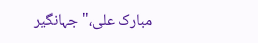مبارک علی،"جہانگیر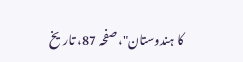کا ہندوستان"، صفحہ 87، تاریخ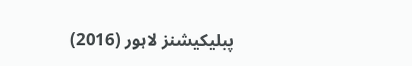پبلیکیشنز لاہور (2016)